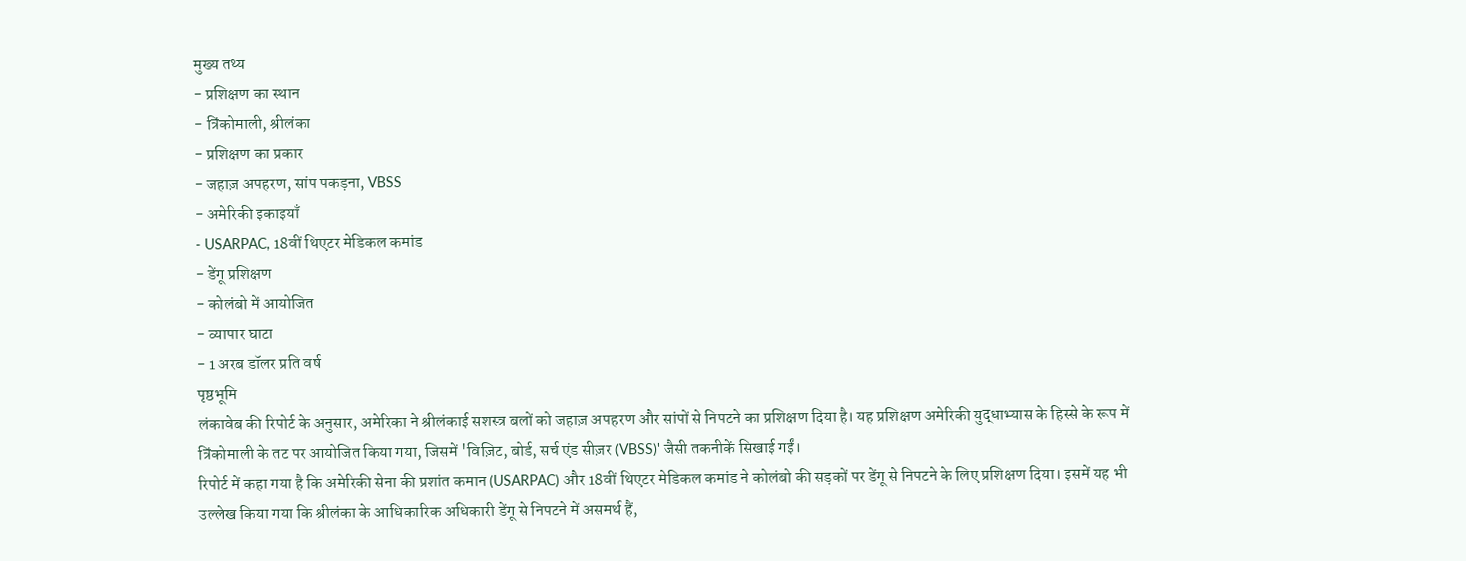मुख्य तथ्य
- प्रशिक्षण का स्थान
- त्रिंकोमाली, श्रीलंका
- प्रशिक्षण का प्रकार
- जहाज़ अपहरण, सांप पकड़ना, VBSS
- अमेरिकी इकाइयाँ
- USARPAC, 18वीं थिएटर मेडिकल कमांड
- डेंगू प्रशिक्षण
- कोलंबो में आयोजित
- व्यापार घाटा
- 1 अरब डॉलर प्रति वर्ष
पृष्ठभूमि
लंकावेब की रिपोर्ट के अनुसार, अमेरिका ने श्रीलंकाई सशस्त्र बलों को जहाज़ अपहरण और सांपों से निपटने का प्रशिक्षण दिया है। यह प्रशिक्षण अमेरिकी युद्धाभ्यास के हिस्से के रूप में त्रिंकोमाली के तट पर आयोजित किया गया, जिसमें 'विज़िट, बोर्ड, सर्च एंड सीज़र (VBSS)' जैसी तकनीकें सिखाई गईं।
रिपोर्ट में कहा गया है कि अमेरिकी सेना की प्रशांत कमान (USARPAC) और 18वीं थिएटर मेडिकल कमांड ने कोलंबो की सड़कों पर डेंगू से निपटने के लिए प्रशिक्षण दिया। इसमें यह भी उल्लेख किया गया कि श्रीलंका के आधिकारिक अधिकारी डेंगू से निपटने में असमर्थ हैं,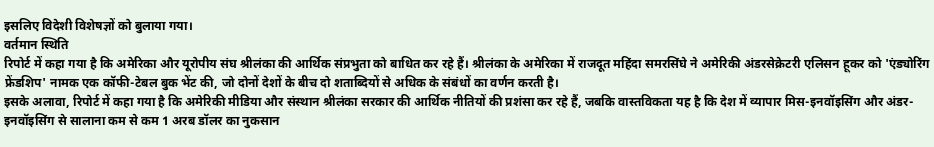इसलिए विदेशी विशेषज्ञों को बुलाया गया।
वर्तमान स्थिति
रिपोर्ट में कहा गया है कि अमेरिका और यूरोपीय संघ श्रीलंका की आर्थिक संप्रभुता को बाधित कर रहे हैं। श्रीलंका के अमेरिका में राजदूत महिंदा समरसिंघे ने अमेरिकी अंडरसेक्रेटरी एलिसन हूकर को 'एंड्योरिंग फ्रेंडशिप' नामक एक कॉफी-टेबल बुक भेंट की, जो दोनों देशों के बीच दो शताब्दियों से अधिक के संबंधों का वर्णन करती है।
इसके अलावा, रिपोर्ट में कहा गया है कि अमेरिकी मीडिया और संस्थान श्रीलंका सरकार की आर्थिक नीतियों की प्रशंसा कर रहे हैं, जबकि वास्तविकता यह है कि देश में व्यापार मिस-इनवॉइसिंग और अंडर-इनवॉइसिंग से सालाना कम से कम 1 अरब डॉलर का नुकसान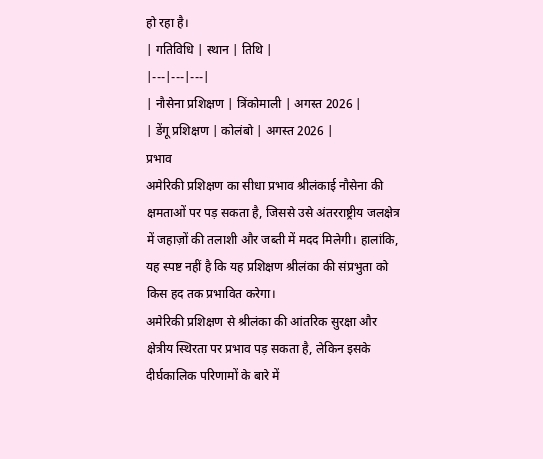हो रहा है।
| गतिविधि | स्थान | तिथि |
|---|---|---|
| नौसेना प्रशिक्षण | त्रिंकोमाली | अगस्त 2026 |
| डेंगू प्रशिक्षण | कोलंबो | अगस्त 2026 |
प्रभाव
अमेरिकी प्रशिक्षण का सीधा प्रभाव श्रीलंकाई नौसेना की क्षमताओं पर पड़ सकता है, जिससे उसे अंतरराष्ट्रीय जलक्षेत्र में जहाज़ों की तलाशी और जब्ती में मदद मिलेगी। हालांकि, यह स्पष्ट नहीं है कि यह प्रशिक्षण श्रीलंका की संप्रभुता को किस हद तक प्रभावित करेगा।
अमेरिकी प्रशिक्षण से श्रीलंका की आंतरिक सुरक्षा और क्षेत्रीय स्थिरता पर प्रभाव पड़ सकता है, लेकिन इसके दीर्घकालिक परिणामों के बारे में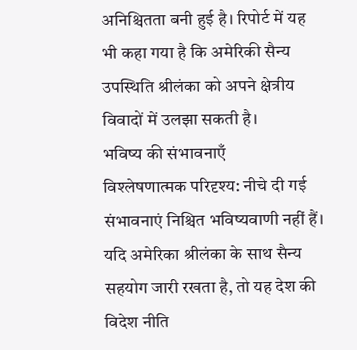अनिश्चितता बनी हुई है। रिपोर्ट में यह भी कहा गया है कि अमेरिकी सैन्य उपस्थिति श्रीलंका को अपने क्षेत्रीय विवादों में उलझा सकती है।
भविष्य की संभावनाएँ
विश्लेषणात्मक परिदृश्य: नीचे दी गई संभावनाएं निश्चित भविष्यवाणी नहीं हैं।
यदि अमेरिका श्रीलंका के साथ सैन्य सहयोग जारी रखता है, तो यह देश की विदेश नीति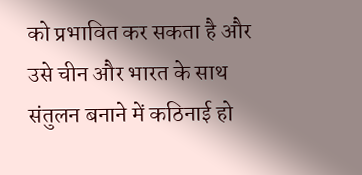को प्रभावित कर सकता है और उसे चीन और भारत के साथ संतुलन बनाने में कठिनाई हो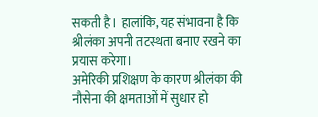सकती है। हालांकि, यह संभावना है कि श्रीलंका अपनी तटस्थता बनाए रखने का प्रयास करेगा।
अमेरिकी प्रशिक्षण के कारण श्रीलंका की नौसेना की क्षमताओं में सुधार हो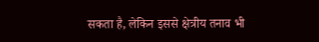सकता है, लेकिन इससे क्षेत्रीय तनाव भी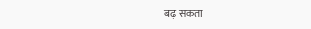बढ़ सकता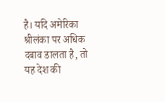है। यदि अमेरिका श्रीलंका पर अधिक दबाव डालता है, तो यह देश की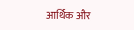आर्थिक और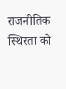राजनीतिक स्थिरता को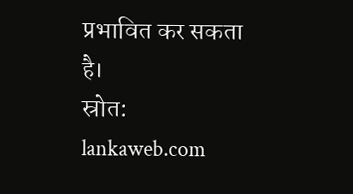प्रभावित कर सकता है।
स्रोत: lankaweb.com